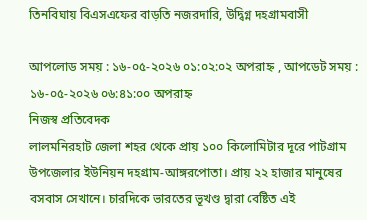তিনবিঘায় বিএসএফের বাড়তি নজরদারি, উদ্বিগ্ন দহগ্রামবাসী

আপলোড সময় : ১৬-০৫-২০২৬ ০১:০২:০২ অপরাহ্ন , আপডেট সময় : ১৬-০৫-২০২৬ ০৬:৪১:০০ অপরাহ্ন
নিজস্ব প্রতিবেদক
লালমনিরহাট জেলা শহর থেকে প্রায় ১০০ কিলোমিটার দূরে পাটগ্রাম উপজেলার ইউনিয়ন দহগ্রাম-আঙ্গরপোতা। প্রায় ২২ হাজার মানুষের বসবাস সেখানে। চারদিকে ভারতের ভূখণ্ড দ্বারা বেষ্টিত এই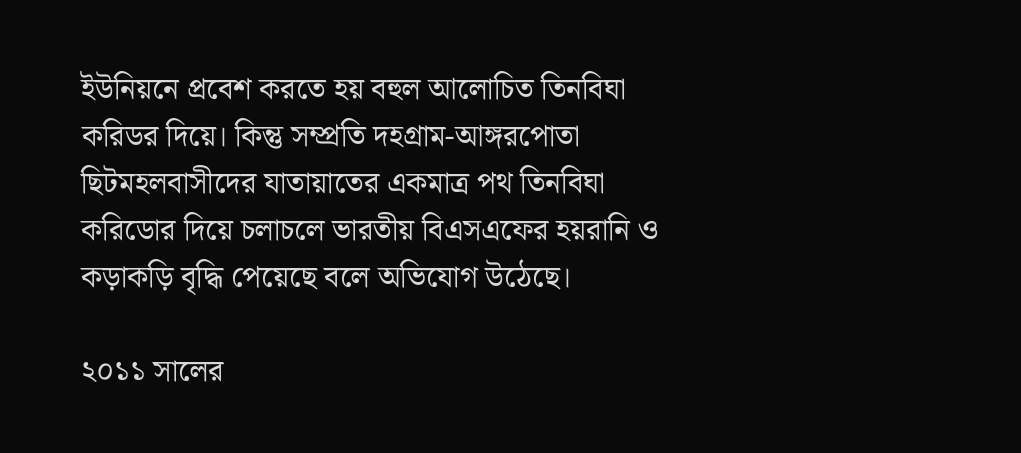ইউনিয়নে প্রবেশ করতে হয় বহুল আলোচিত তিনবিঘা করিডর দিয়ে। কিন্তু সম্প্রতি দহগ্রাম-আঙ্গরপোতা ছিটমহলবাসীদের যাতায়াতের একমাত্র পথ তিনবিঘা করিডোর দিয়ে চলাচলে ভারতীয় বিএসএফের হয়রানি ও কড়াকড়ি বৃদ্ধি পেয়েছে বলে অভিযোগ উঠেছে।

২০১১ সালের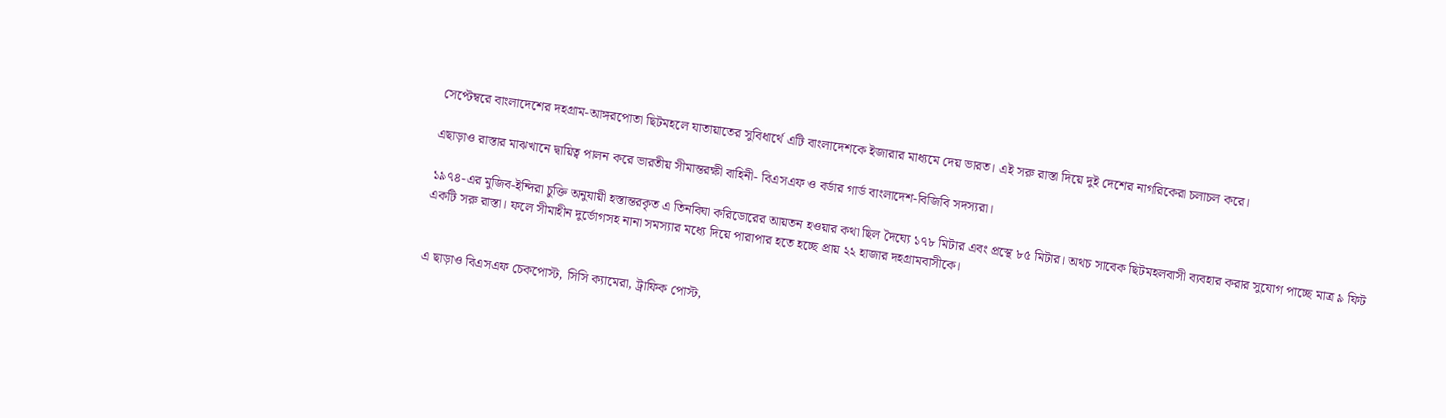সেপ্টেম্বরে বাংলাদেশের দহগ্রাম-আঙ্গরপোতা ছিটমহলে যাতায়াতের সুবিধার্থে এটি বাংলাদেশকে ইজারার মাধ্যমে দেয় ভারত। এই সরু রাস্তা দিয়ে দুই দেশের নাগরিকেরা চলাচল করে।

এছাড়াও রাস্তার মাঝখানে দ্বায়িত্ব পালন করে ভারতীয় সীমান্তরক্ষী বাহিনী- বিএসএফ ও বর্ডার গার্ড বাংলাদেশ-বিজিবি সদস্যরা।

১৯৭৪-এর মুজিব-ইন্দিরা চুক্তি অনুযায়ী হস্তান্তরকৃত এ তিনবিঘা করিডোরের আয়তন হওয়ার কথা ছিল দৈঘ্যে ১৭৮ মিটার এবং প্রস্থে ৮৫ মিটার। অথচ সাবেক ছিটমহলবাসী ব্যবহার করার সুযোগ পাচ্ছে মাত্র ৯ ফিট একটি সরু রাস্তা। ফলে সীমাহীন দুর্ভোগসহ নানা সমস্যার মধ্যে দিয়ে পারাপার হতে হচ্ছে প্রায় ২২ হাজার দহগ্রামবাসীকে।


এ ছাড়াও বিএসএফ চেকপোস্ট, সিসি ক্যামেরা, ট্রাফিক পোস্ট,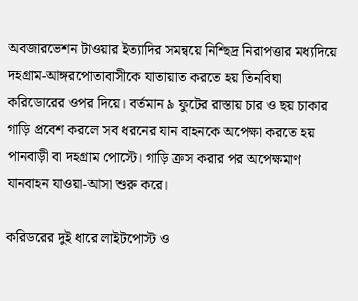অবজারভেশন টাওয়ার ইত্যাদির সমন্বয়ে নিশ্ছিদ্র নিরাপত্তার মধ্যদিয়ে দহগ্রাম-আঙ্গরপোতাবাসীকে যাতায়াত করতে হয় তিনবিঘা করিডোরের ওপর দিয়ে। বর্তমান ৯ ফুটের রাস্তায় চার ও ছয় চাকার গাড়ি প্রবেশ করলে সব ধরনের যান বাহনকে অপেক্ষা করতে হয় পানবাড়ী বা দহগ্রাম পোস্টে। গাড়ি ক্রস করার পর অপেক্ষমাণ যানবাহন যাওয়া-আসা শুরু করে।

করিডরের দুই ধারে লাইটপোস্ট ও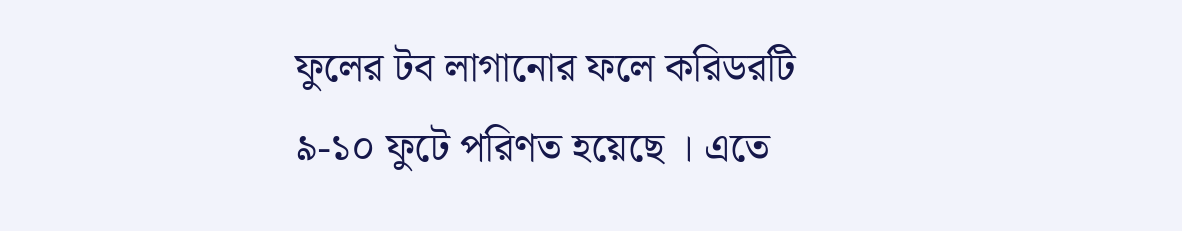ফুলের টব লাগানোর ফলে করিডরটি ৯-১০ ফুটে পরিণত হয়েছে । এতে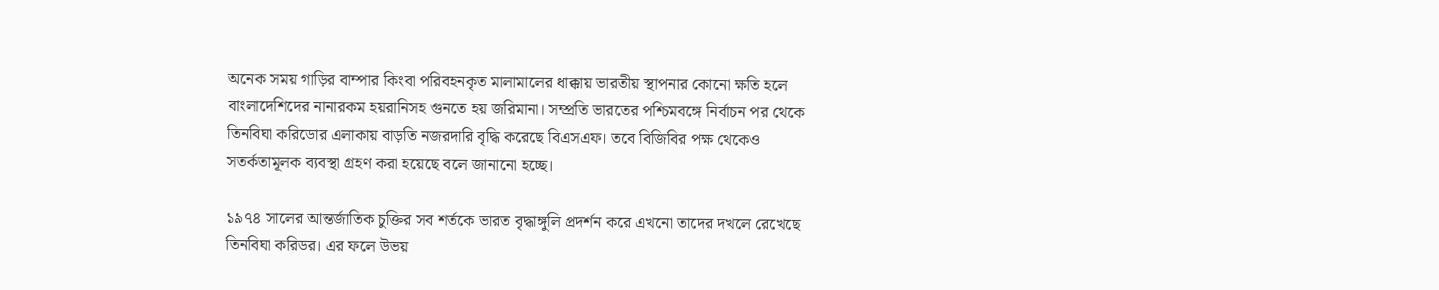অনেক সময় গাড়ির বাম্পার কিংবা পরিবহনকৃত মালামালের ধাক্কায় ভারতীয় স্থাপনার কোনো ক্ষতি হলে বাংলাদেশিদের নানারকম হয়রানিসহ গুনতে হয় জরিমানা। সম্প্রতি ভারতের পশ্চিমবঙ্গে নির্বাচন পর থেকে তিনবিঘা করিডোর এলাকায় বাড়তি নজরদারি বৃদ্ধি করেছে বিএসএফ। তবে বিজিবির পক্ষ থেকেও সতর্কতামূলক ব্যবস্থা গ্রহণ করা হয়েছে বলে জানানো হচ্ছে।

১৯৭৪ সালের আন্তর্জাতিক চুক্তির সব শর্তকে ভারত বৃদ্ধাঙ্গুলি প্রদর্শন করে এখনো তাদের দখলে রেখেছে তিনবিঘা করিডর। এর ফলে উভয়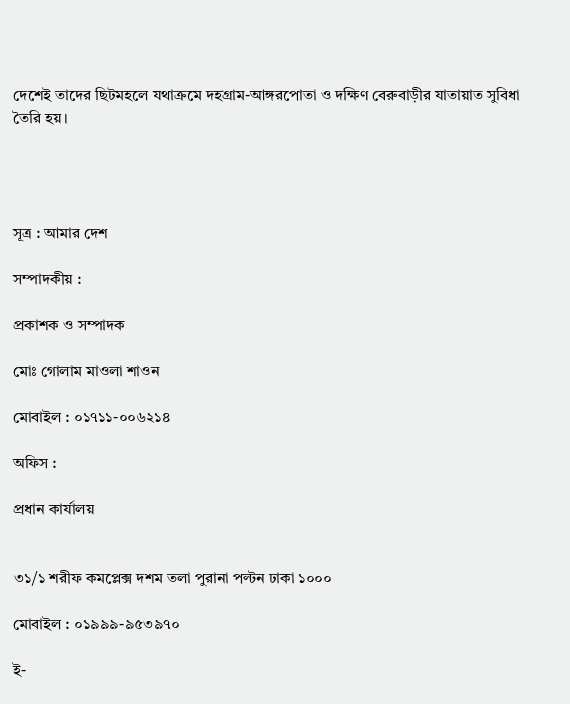দেশেই তাদের ছিটমহলে যথাক্রমে দহগ্রাম-আঙ্গরপোতা ও দক্ষিণ বেরুবাড়ীর যাতায়াত সুবিধা তৈরি হয়।




সূত্র : আমার দেশ

সম্পাদকীয় :

প্রকাশক ও সম্পাদক

মোঃ গোলাম মাওলা শাওন

মোবাইল : ০১৭১১-০০৬২১৪

অফিস :

প্রধান কার্যালয়


৩১/১ শরীফ কমপ্লেক্স দশম তলা পুরানা পল্টন ঢাকা ১০০০

মোবাইল : ০১৯৯৯-৯৫৩৯৭০

ই-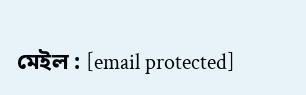মেইল : [email protected]